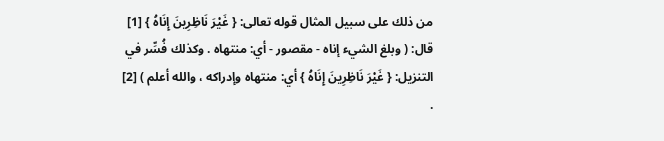من ذلك على سبيل المثال قوله تعالى: { غَيْرَ نَاظِرِينَ إِنَاهُ } [1] قال: ( وبلغ الشيء إناه - مقصور - أي: منتهاه . وكذلك فُسِّر في التنزيل: { غَيْرَ نَاظِرِينَ إِنَاهُ } أي: منتهاه وإدراكه ، والله أعلم ) [2] .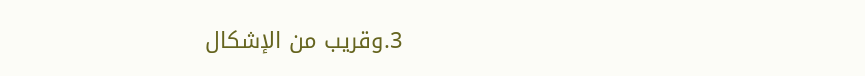3.وقريب من الإشكال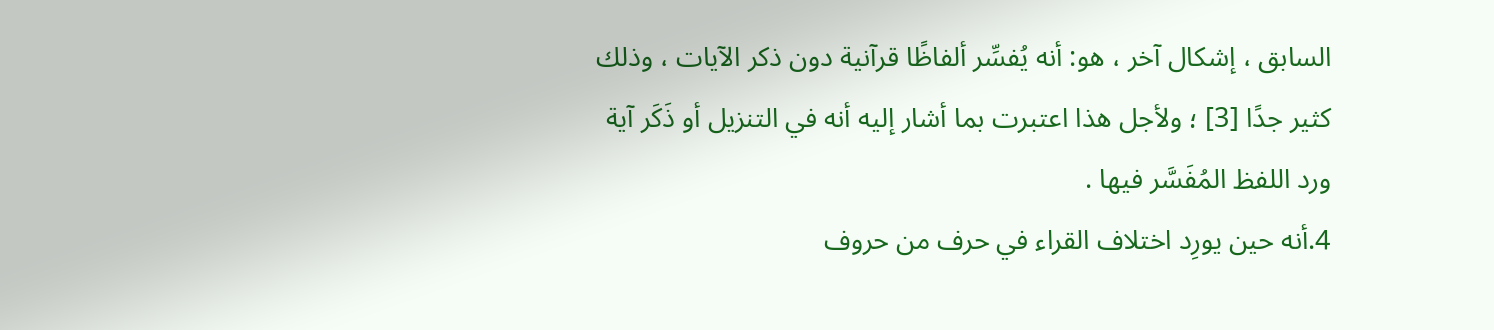السابق ، إشكال آخر ، هو: أنه يُفسِّر ألفاظًا قرآنية دون ذكر الآيات ، وذلك كثير جدًا [3] ؛ ولأجل هذا اعتبرت بما أشار إليه أنه في التنزيل أو ذَكَر آية ورد اللفظ المُفَسَّر فيها .
4.أنه حين يورِد اختلاف القراء في حرف من حروف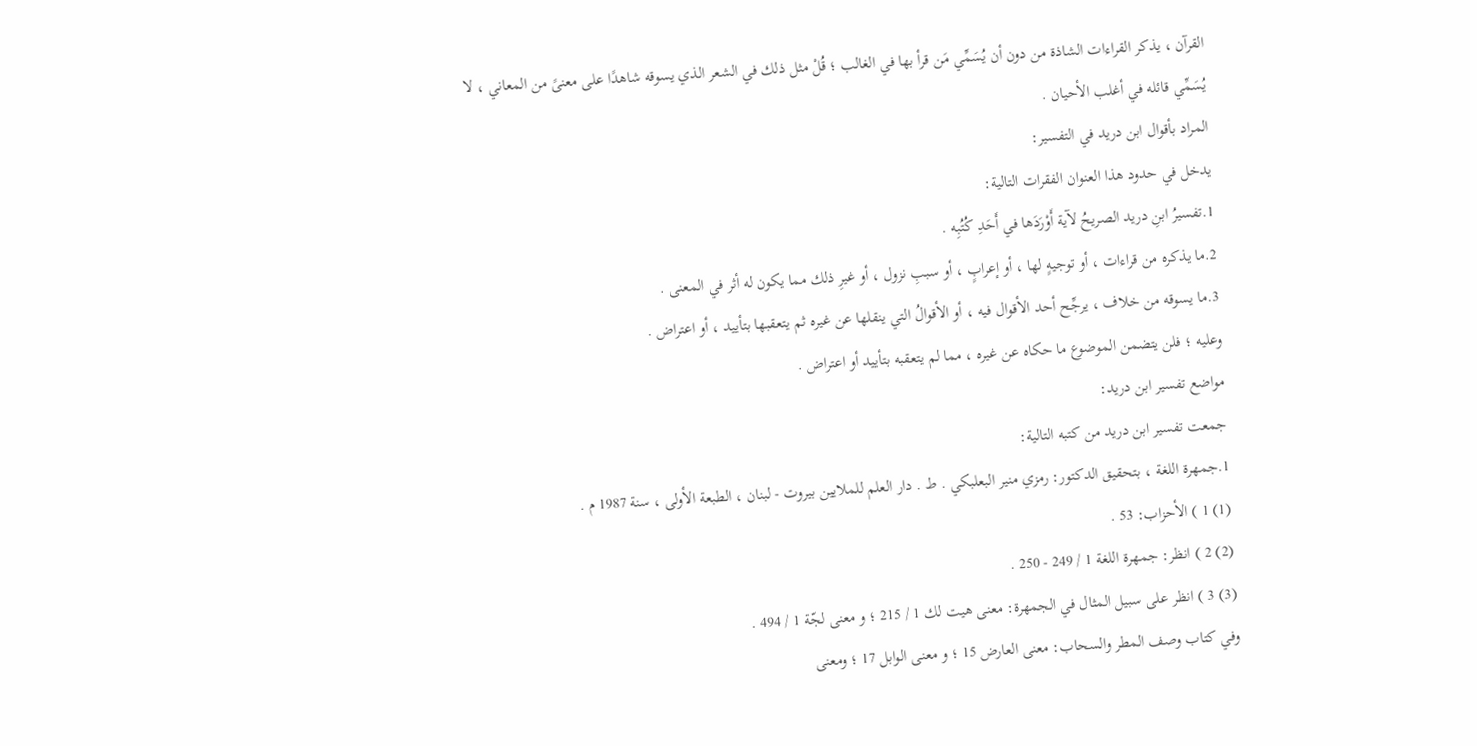القرآن ، يذكر القراءات الشاذة من دون أن يُسَمِّي مَن قرأ بها في الغالب ؛ قُلْ مثل ذلك في الشعر الذي يسوقه شاهدًا على معنىً من المعاني ، لا يُسَمِّي قائله في أغلب الأحيان .
المراد بأقوال ابن دريد في التفسير:
يدخل في حدود هذا العنوان الفقرات التالية:
1.تفسيرُ ابنِ دريد الصريحُ لآية أَوْرَدَها في أَحَدِ كُتُبِه .
2.ما يذكره من قراءات ، أو توجيهٍ لها ، أو إعرابٍ ، أو سببِ نزول ، أو غيرِ ذلك مما يكون له أثر في المعنى .
3.ما يسوقه من خلاف ، يرجِّح أحد الأقوال فيه ، أو الأقوالُ التي ينقلها عن غيره ثم يتعقبها بتأييد ، أو اعتراض .
وعليه ؛ فلن يتضمن الموضوع ما حكاه عن غيره ، مما لم يتعقبه بتأييد أو اعتراض .
مواضع تفسير ابن دريد:
جمعت تفسير ابن دريد من كتبه التالية:
1.جمهرة اللغة ، بتحقيق الدكتور: رمزي منير البعلبكي . ط . دار العلم للملايين بيروت - لبنان ، الطبعة الأولى ، سنة 1987 م .
(1) 1 ) الأحزاب: 53 .
(2) 2 ) انظر: جمهرة اللغة 1 / 249 - 250 .
(3) 3 ) انظر على سبيل المثال في الجمهرة: معنى هيت لك 1 / 215 ؛ و معنى لجّة 1 / 494 .
وفي كتاب وصف المطر والسحاب: معنى العارض 15 ؛ و معنى الوابل 17 ؛ ومعنى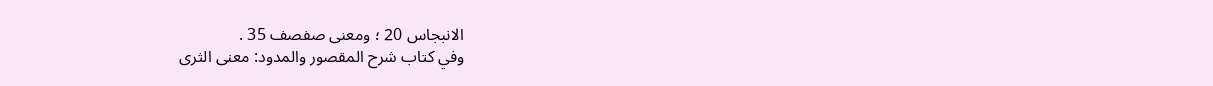الانبجاس 20 ؛ ومعنى صفصف 35 .
وفي كتاب شرح المقصور والمدود: معنى الثرى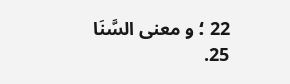22 ؛ و معنى السَّنَا 25.